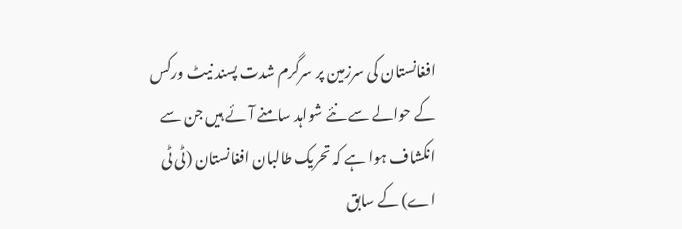افغانستان کی سرزمین پر سرگرم شدت پسند نیٹ ورکس کے حوالے سے نئے شواہد سامنے آئے ہیں جن سے انکشاف ہوا ہے کہ تحریک طالبان افغانستان (ٹی ٹی اے) کے سابق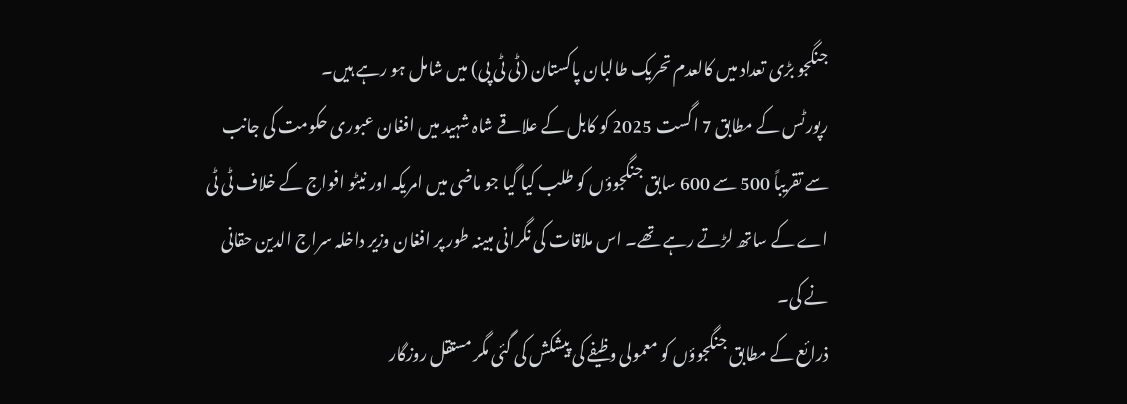جنگجو بڑی تعداد میں کالعدم تحریک طالبان پاکستان (ٹی ٹی پی) میں شامل ہو رہے ہیں۔
رپورٹس کے مطابق 7 اگست 2025 کو کابل کے علاقے شاہ شہید میں افغان عبوری حکومت کی جانب سے تقریباً 500 سے 600 سابق جنگجوؤں کو طلب کیا گیا جو ماضی میں امریکہ اور نیٹو افواج کے خلاف ٹی ٹی اے کے ساتھ لڑتے رہے تھے۔ اس ملاقات کی نگرانی مبینہ طور پر افغان وزیر داخلہ سراج الدین حقانی نے کی۔
ذرائع کے مطابق جنگجوؤں کو معمولی وظیفے کی پیشکش کی گئی مگر مستقل روزگار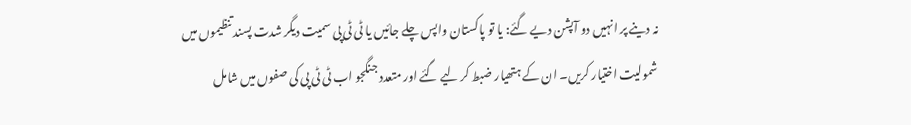نہ دینے پر انہیں دو آپشن دیے گئے: یا تو پاکستان واپس چلے جائیں یا ٹی ٹی پی سمیت دیگر شدت پسند تنظیموں میں شمولیت اختیار کریں۔ ان کے ہتھیار ضبط کر لیے گئے اور متعدد جنگجو اب ٹی ٹی پی کی صفوں میں شامل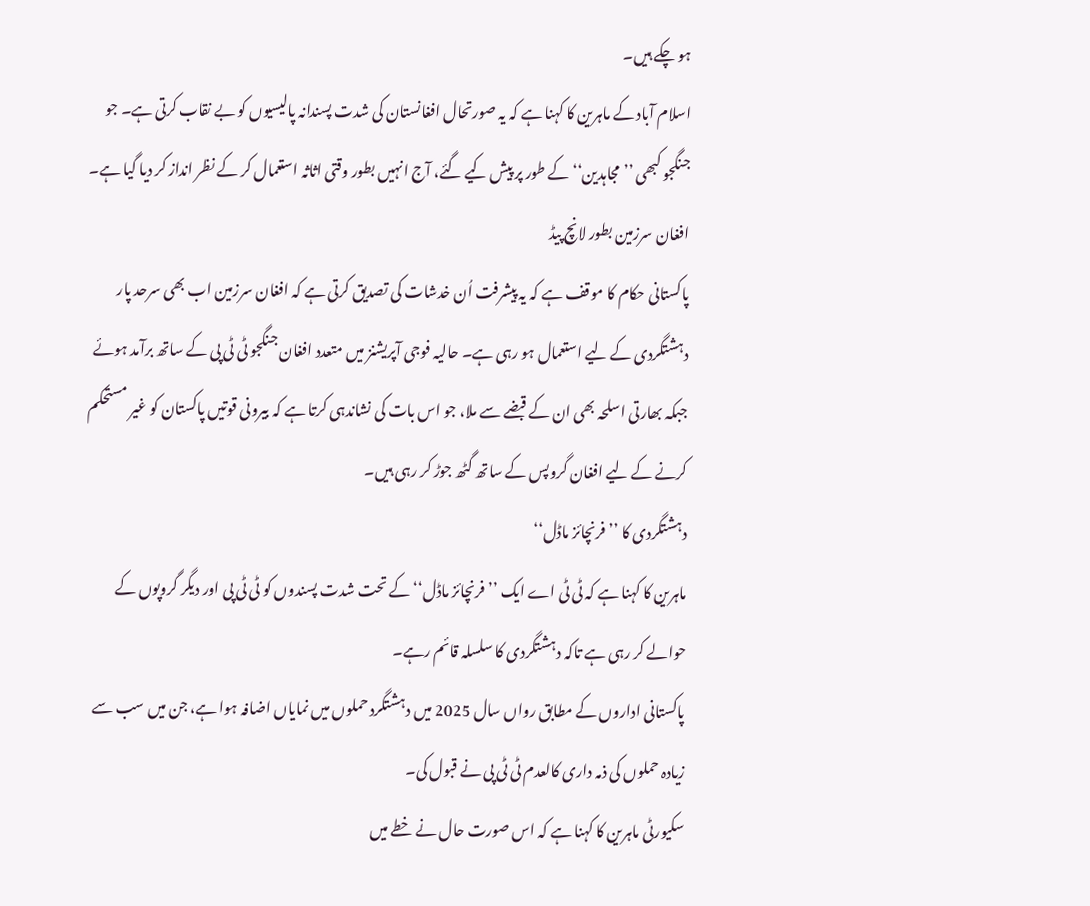ہو چکے ہیں۔
اسلام آباد کے ماہرین کا کہنا ہے کہ یہ صورتحال افغانستان کی شدت پسندانہ پالیسیوں کو بے نقاب کرتی ہے۔ جو جنگجو کبھی ’’مجاہدین‘‘ کے طور پر پیش کیے گئے، آج انہیں بطور وقتی اثاثہ استعمال کر کے نظر انداز کر دیا گیا ہے۔
افغان سرزمین بطور لانچ پیڈ
پاکستانی حکام کا موقف ہے کہ یہ پیشرفت اُن خدشات کی تصدیق کرتی ہے کہ افغان سرزمین اب بھی سرحد پار دہشتگردی کے لیے استعمال ہو رہی ہے۔ حالیہ فوجی آپریشنز میں متعدد افغان جنگجو ٹی ٹی پی کے ساتھ برآمد ہوئے جبکہ بھارتی اسلحہ بھی ان کے قبضے سے ملا، جو اس بات کی نشاندہی کرتا ہے کہ بیرونی قوتیں پاکستان کو غیر مستحکم کرنے کے لیے افغان گروپس کے ساتھ گٹھ جوڑ کر رہی ہیں۔
دہشتگردی کا ’’فرنچائز ماڈل‘‘
ماہرین کا کہنا ہے کہ ٹی ٹی اے ایک ’’فرنچائز ماڈل‘‘ کے تحت شدت پسندوں کو ٹی ٹی پی اور دیگر گروپوں کے حوالے کر رہی ہے تاکہ دہشتگردی کا سلسلہ قائم رہے۔
پاکستانی اداروں کے مطابق رواں سال 2025 میں دہشتگرد حملوں میں نمایاں اضافہ ہوا ہے، جن میں سب سے زیادہ حملوں کی ذمہ داری کالعدم ٹی ٹی پی نے قبول کی۔
سکیورٹی ماہرین کا کہنا ہے کہ اس صورت حال نے خطے میں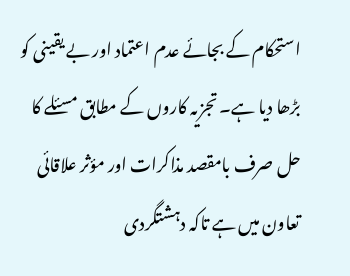استحکام کے بجائے عدم اعتماد اور بے یقینی کو بڑھا دیا ہے۔ تجزیہ کاروں کے مطابق مسئلے کا حل صرف بامقصد مذاکرات اور مؤثر علاقائی تعاون میں ہے تاکہ دہشتگردی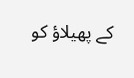کے پھیلاؤ کو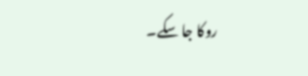روکا جا سکے۔